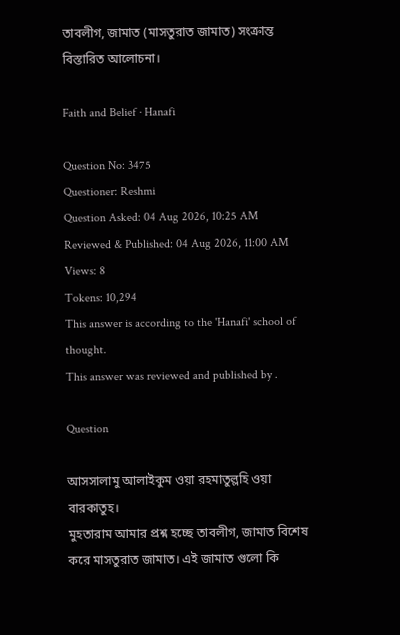তাবলীগ, জামাত (মাসতুরাত জামাত) সংক্রান্ত বিস্তারিত আলোচনা।

Faith and Belief · Hanafi

Question No: 3475
Questioner: Reshmi
Question Asked: 04 Aug 2026, 10:25 AM
Reviewed & Published: 04 Aug 2026, 11:00 AM
Views: 8
Tokens: 10,294
This answer is according to the 'Hanafi' school of thought.
This answer was reviewed and published by .

Question

আসসালামু আলাইকুম ওয়া রহমাতুল্লহি ওয়া বারকাতুহ।
মুহতারাম আমার প্রশ্ন হচ্ছে তাবলীগ, জামাত বিশেষ করে মাসতুরাত জামাত। এই জামাত গুলো কি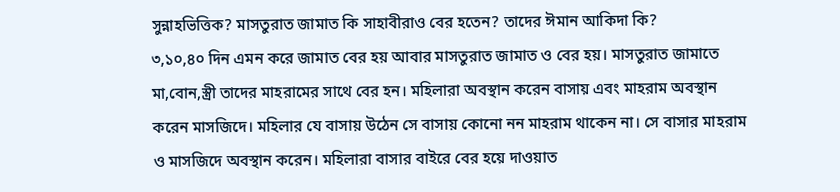সুন্নাহভিত্তিক? মাসতুরাত জামাত কি সাহাবীরাও বের হতেন? তাদের ঈমান আকিদা কি?
৩,১০,৪০ দিন এমন করে জামাত বের হয় আবার মাসতুরাত জামাত ও বের হয়। মাসতুরাত জামাতে মা,বোন,স্ত্রী তাদের মাহরামের সাথে বের হন। মহিলারা অবস্থান করেন বাসায় এবং মাহরাম অবস্থান করেন মাসজিদে। মহিলার যে বাসায় উঠেন সে বাসায় কোনো নন মাহরাম থাকেন না। সে বাসার মাহরাম ও মাসজিদে অবস্থান করেন। মহিলারা বাসার বাইরে বের হয়ে দাওয়াত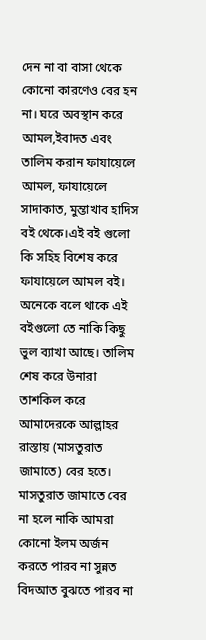দেন না বা বাসা থেকে কোনো কারণেও বের হন না। ঘরে অবস্থান করে আমল,ইবাদত এবং তালিম করান ফাযায়েলে আমল, ফাযায়েলে সাদাকাত, মুন্তাখাব হাদিস বই থেকে।এই বই গুলো কি সহিহ বিশেষ করে ফাযায়েলে আমল বই। অনেকে বলে থাকে এই বইগুলো তে নাকি কিছু ভুল ব্যাখা আছে। তালিম শেষ করে উনারা তাশকিল করে আমাদেরকে আল্লাহর রাস্তায় (মাসতুরাত জামাতে) বের হতে। মাসতুরাত জামাতে বের না হলে নাকি আমরা কোনো ইলম অর্জন করতে পারব না সুন্নত বিদআত বুঝতে পারব না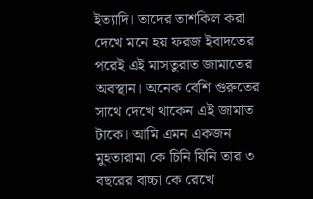ইত্যাদি। তাদের তাশকিল করা দেখে মনে হয় ফরজ ইবাদতের পরেই এই মাসতুরাত জামাতের অবস্থান। অনেক বেশি গুরুতের সাথে দেখে থাকেন এই জামাত টাকে। আমি এমন একজন মুহতারামা কে চিনি যিনি তার ৩ বছরের বাচ্চা কে রেখে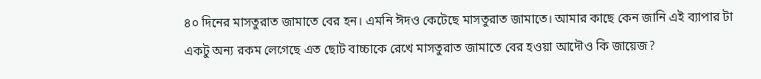৪০ দিনের মাসতুরাত জামাতে বের হন। এমনি ঈদও কেটেছে মাসতুরাত জামাতে। আমার কাছে কেন জানি এই ব্যাপার টা একটু অন্য রকম লেগেছে এত ছোট বাচ্চাকে রেখে মাসতুরাত জামাতে বের হওয়া আদৌও কি জায়েজ?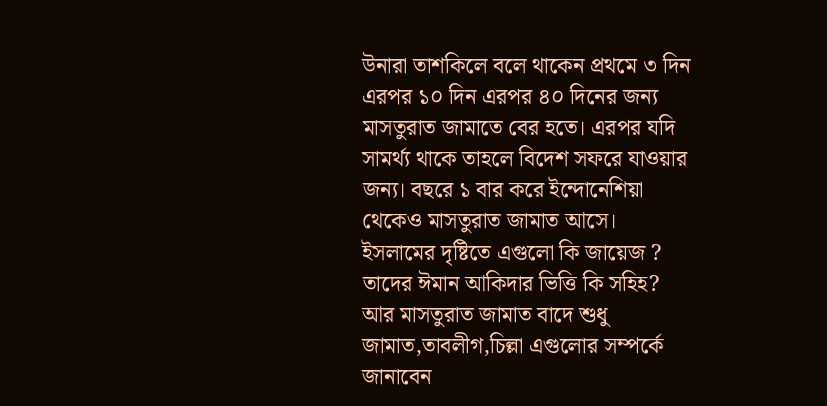উনারা তাশকিলে বলে থাকেন প্রথমে ৩ দিন এরপর ১০ দিন এরপর ৪০ দিনের জন্য মাসতুরাত জামাতে বের হতে। এরপর যদি সামর্থ্য থাকে তাহলে বিদেশ সফরে যাওয়ার জন্য। বছরে ১ বার করে ইন্দোনেশিয়া থেকেও মাসতুরাত জামাত আসে। ইসলামের দৃষ্টিতে এগুলো কি জায়েজ ? তাদের ঈমান আকিদার ভিত্তি কি সহিহ? আর মাসতুরাত জামাত বাদে শুধু জামাত,তাবলীগ,চিল্লা এগুলোর সম্পর্কে জানাবেন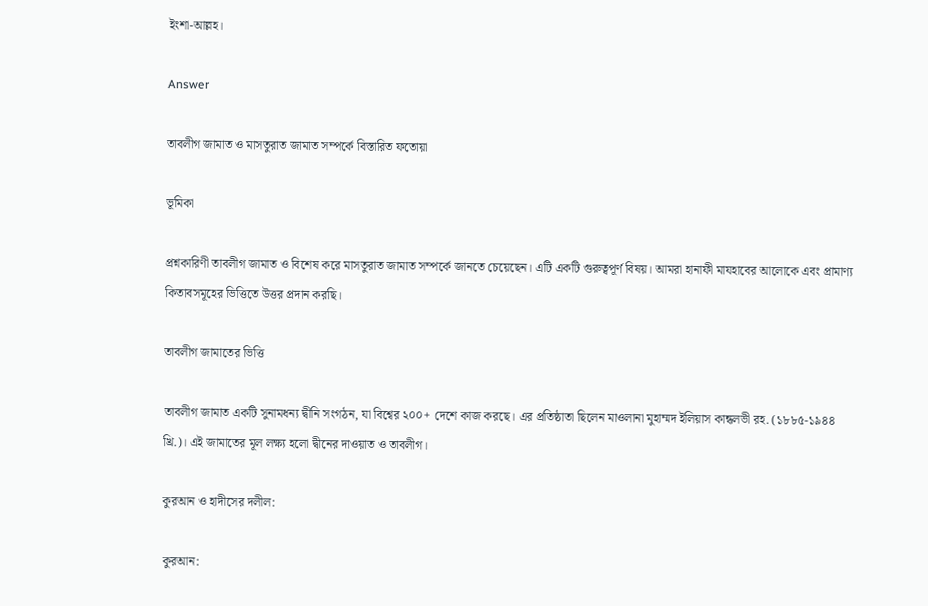ইংশা-আল্লহ।

Answer

তাবলীগ জামাত ও মাসতুরাত জামাত সম্পর্কে বিস্তারিত ফতোয়া

ভূমিকা

প্রশ্নকারিণী তাবলীগ জামাত ও বিশেষ করে মাসতুরাত জামাত সম্পর্কে জানতে চেয়েছেন। এটি একটি গুরুত্বপূর্ণ বিষয়। আমরা হানাফী মাযহাবের আলোকে এবং প্রামাণ্য কিতাবসমূহের ভিত্তিতে উত্তর প্রদান করছি।

তাবলীগ জামাতের ভিত্তি

তাবলীগ জামাত একটি সুনামধন্য দ্বীনি সংগঠন, যা বিশ্বের ২০০+ দেশে কাজ করছে। এর প্রতিষ্ঠাতা ছিলেন মাওলানা মুহাম্মদ ইলিয়াস কান্ধলভী রহ. (১৮৮৫-১৯৪৪ খ্রি.)। এই জামাতের মূল লক্ষ্য হলো দ্বীনের দাওয়াত ও তাবলীগ।

কুরআন ও হাদীসের দলীল:

কুরআন: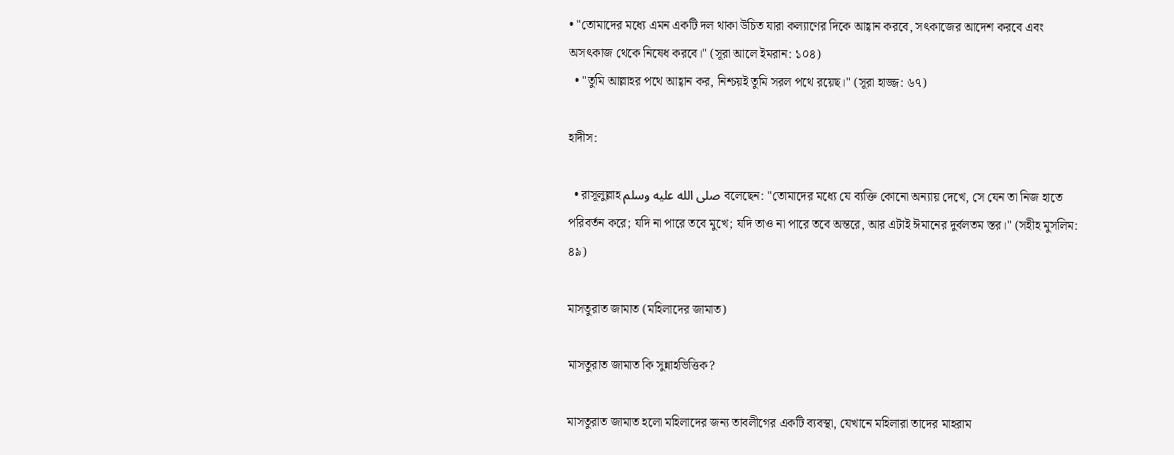• "তোমাদের মধ্যে এমন একটি দল থাকা উচিত যারা কল্যাণের দিকে আহ্বান করবে, সৎকাজের আদেশ করবে এবং অসৎকাজ থেকে নিষেধ করবে।" (সূরা আলে ইমরান: ১০৪)
  • "তুমি আল্লাহর পথে আহ্বান কর, নিশ্চয়ই তুমি সরল পথে রয়েছ।" (সূরা হাজ্জ: ৬৭)

হাদীস:

  • রাসূলুল্লাহ صلى الله عليه وسلم বলেছেন: "তোমাদের মধ্যে যে ব্যক্তি কোনো অন্যায় দেখে, সে যেন তা নিজ হাতে পরিবর্তন করে; যদি না পারে তবে মুখে; যদি তাও না পারে তবে অন্তরে, আর এটাই ঈমানের দুর্বলতম স্তর।" (সহীহ মুসলিম: ৪৯)

মাসতুরাত জামাত (মহিলাদের জামাত)

মাসতুরাত জামাত কি সুন্নাহভিত্তিক?

মাসতুরাত জামাত হলো মহিলাদের জন্য তাবলীগের একটি ব্যবস্থা, যেখানে মহিলারা তাদের মাহরাম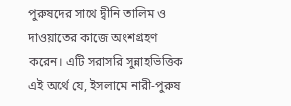পুরুষদের সাথে দ্বীনি তালিম ও দাওয়াতের কাজে অংশগ্রহণ করেন। এটি সরাসরি সুন্নাহভিত্তিক এই অর্থে যে, ইসলামে নারী-পুরুষ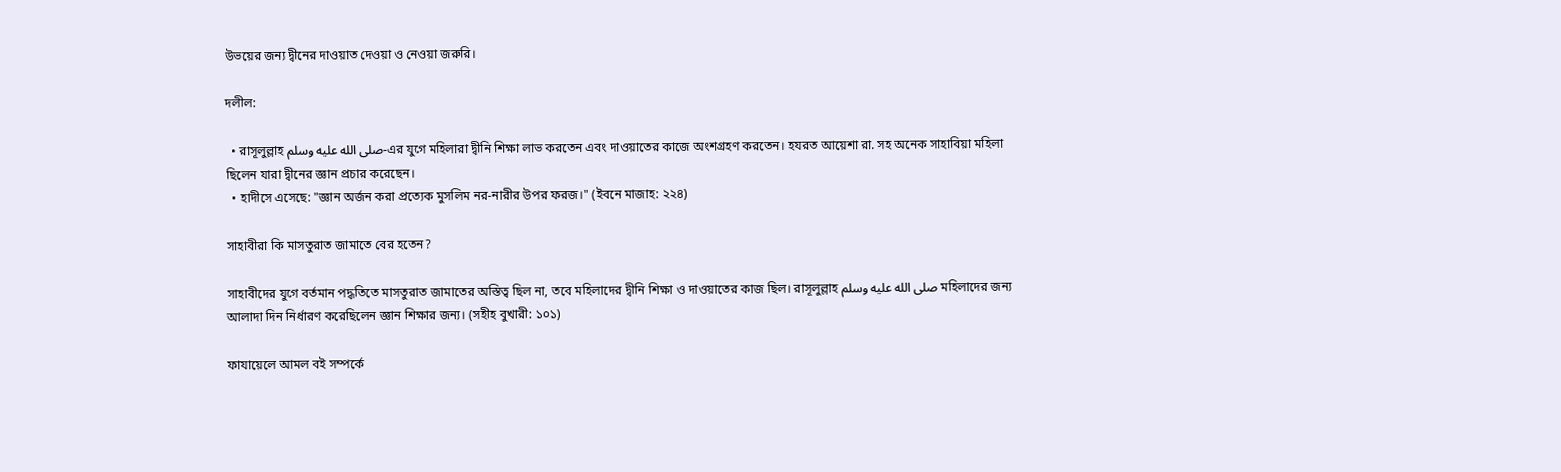উভয়ের জন্য দ্বীনের দাওয়াত দেওয়া ও নেওয়া জরুরি।

দলীল:

  • রাসূলুল্লাহ صلى الله عليه وسلم-এর যুগে মহিলারা দ্বীনি শিক্ষা লাভ করতেন এবং দাওয়াতের কাজে অংশগ্রহণ করতেন। হযরত আয়েশা রা. সহ অনেক সাহাবিয়া মহিলা ছিলেন যারা দ্বীনের জ্ঞান প্রচার করেছেন।
  • হাদীসে এসেছে: "জ্ঞান অর্জন করা প্রত্যেক মুসলিম নর-নারীর উপর ফরজ।" (ইবনে মাজাহ: ২২৪)

সাহাবীরা কি মাসতুরাত জামাতে বের হতেন?

সাহাবীদের যুগে বর্তমান পদ্ধতিতে মাসতুরাত জামাতের অস্তিত্ব ছিল না, তবে মহিলাদের দ্বীনি শিক্ষা ও দাওয়াতের কাজ ছিল। রাসূলুল্লাহ صلى الله عليه وسلم মহিলাদের জন্য আলাদা দিন নির্ধারণ করেছিলেন জ্ঞান শিক্ষার জন্য। (সহীহ বুখারী: ১০১)

ফাযায়েলে আমল বই সম্পর্কে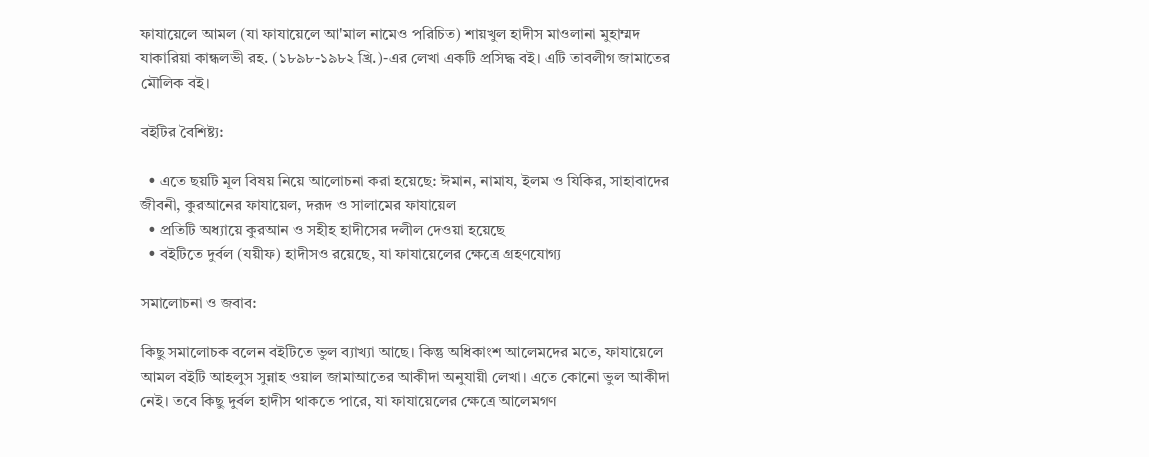ফাযায়েলে আমল (যা ফাযায়েলে আ'মাল নামেও পরিচিত) শায়খুল হাদীস মাওলানা মুহাম্মদ যাকারিয়া কান্ধলভী রহ. (১৮৯৮-১৯৮২ খ্রি.)-এর লেখা একটি প্রসিদ্ধ বই। এটি তাবলীগ জামাতের মৌলিক বই।

বইটির বৈশিষ্ট্য:

  • এতে ছয়টি মূল বিষয় নিয়ে আলোচনা করা হয়েছে: ঈমান, নামায, ইলম ও যিকির, সাহাবাদের জীবনী, কুরআনের ফাযায়েল, দরূদ ও সালামের ফাযায়েল
  • প্রতিটি অধ্যায়ে কুরআন ও সহীহ হাদীসের দলীল দেওয়া হয়েছে
  • বইটিতে দুর্বল (যয়ীফ) হাদীসও রয়েছে, যা ফাযায়েলের ক্ষেত্রে গ্রহণযোগ্য

সমালোচনা ও জবাব:

কিছু সমালোচক বলেন বইটিতে ভুল ব্যাখ্যা আছে। কিন্তু অধিকাংশ আলেমদের মতে, ফাযায়েলে আমল বইটি আহলুস সুন্নাহ ওয়াল জামাআতের আকীদা অনুযায়ী লেখা। এতে কোনো ভুল আকীদা নেই। তবে কিছু দুর্বল হাদীস থাকতে পারে, যা ফাযায়েলের ক্ষেত্রে আলেমগণ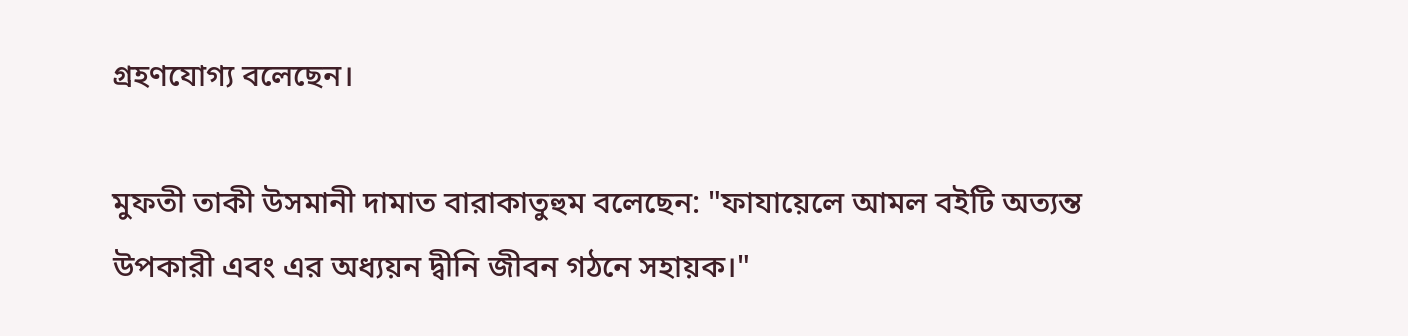গ্রহণযোগ্য বলেছেন।

মুফতী তাকী উসমানী দামাত বারাকাতুহুম বলেছেন: "ফাযায়েলে আমল বইটি অত্যন্ত উপকারী এবং এর অধ্যয়ন দ্বীনি জীবন গঠনে সহায়ক।"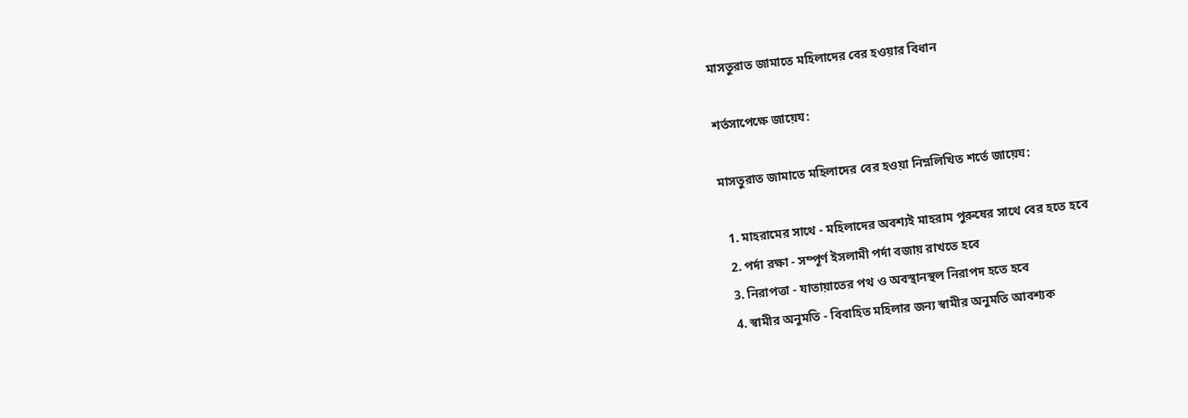মাসতুরাত জামাতে মহিলাদের বের হওয়ার বিধান

শর্তসাপেক্ষে জায়েয:

মাসতুরাত জামাতে মহিলাদের বের হওয়া নিম্নলিখিত শর্তে জায়েয:

  1. মাহরামের সাথে - মহিলাদের অবশ্যই মাহরাম পুরুষের সাথে বের হতে হবে
  2. পর্দা রক্ষা - সম্পূর্ণ ইসলামী পর্দা বজায় রাখতে হবে
  3. নিরাপত্তা - যাতায়াতের পথ ও অবস্থানস্থল নিরাপদ হতে হবে
  4. স্বামীর অনুমতি - বিবাহিত মহিলার জন্য স্বামীর অনুমতি আবশ্যক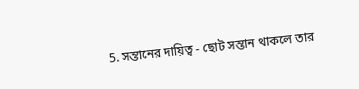5. সন্তানের দায়িত্ব - ছোট সন্তান থাকলে তার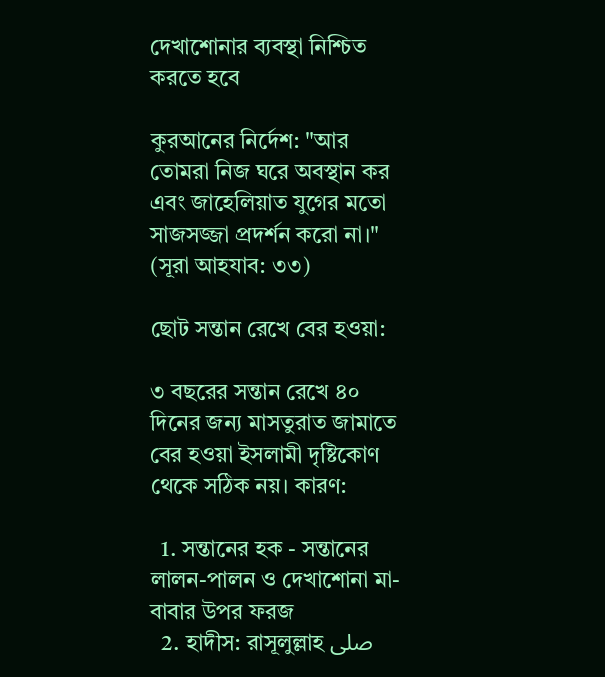দেখাশোনার ব্যবস্থা নিশ্চিত করতে হবে

কুরআনের নির্দেশ: "আর তোমরা নিজ ঘরে অবস্থান কর এবং জাহেলিয়াত যুগের মতো সাজসজ্জা প্রদর্শন করো না।" (সূরা আহযাব: ৩৩)

ছোট সন্তান রেখে বের হওয়া:

৩ বছরের সন্তান রেখে ৪০ দিনের জন্য মাসতুরাত জামাতে বের হওয়া ইসলামী দৃষ্টিকোণ থেকে সঠিক নয়। কারণ:

  1. সন্তানের হক - সন্তানের লালন-পালন ও দেখাশোনা মা-বাবার উপর ফরজ
  2. হাদীস: রাসূলুল্লাহ صلى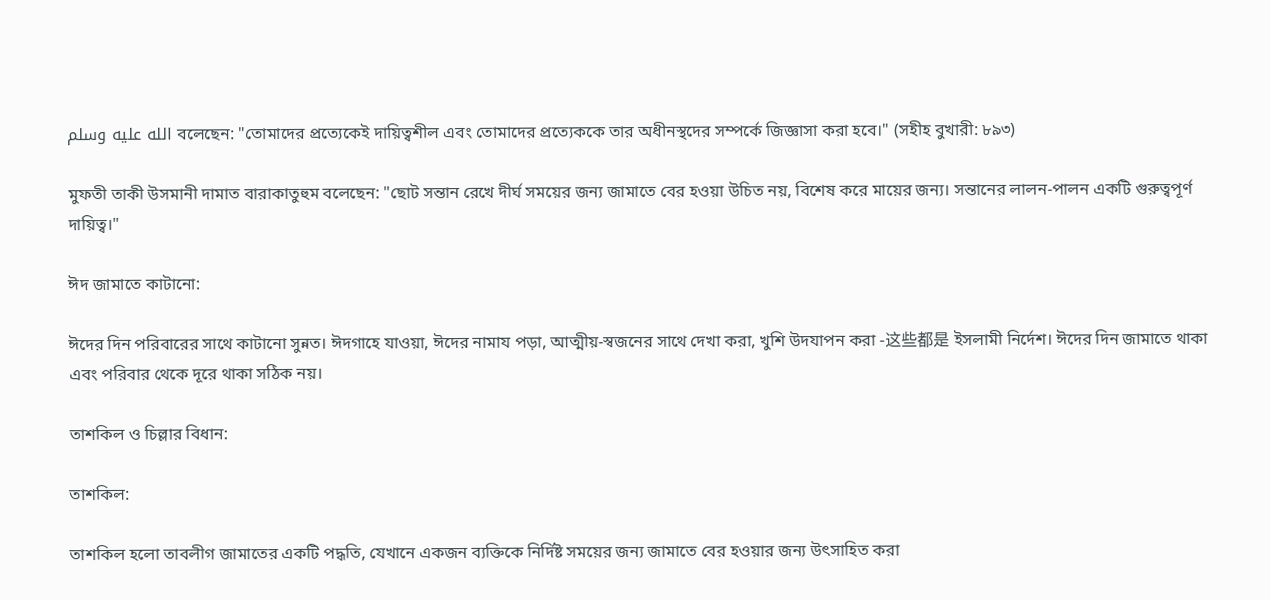الله عليه وسلم বলেছেন: "তোমাদের প্রত্যেকেই দায়িত্বশীল এবং তোমাদের প্রত্যেককে তার অধীনস্থদের সম্পর্কে জিজ্ঞাসা করা হবে।" (সহীহ বুখারী: ৮৯৩)

মুফতী তাকী উসমানী দামাত বারাকাতুহুম বলেছেন: "ছোট সন্তান রেখে দীর্ঘ সময়ের জন্য জামাতে বের হওয়া উচিত নয়, বিশেষ করে মায়ের জন্য। সন্তানের লালন-পালন একটি গুরুত্বপূর্ণ দায়িত্ব।"

ঈদ জামাতে কাটানো:

ঈদের দিন পরিবারের সাথে কাটানো সুন্নত। ঈদগাহে যাওয়া, ঈদের নামায পড়া, আত্মীয়-স্বজনের সাথে দেখা করা, খুশি উদযাপন করা -这些都是 ইসলামী নির্দেশ। ঈদের দিন জামাতে থাকা এবং পরিবার থেকে দূরে থাকা সঠিক নয়।

তাশকিল ও চিল্লার বিধান:

তাশকিল:

তাশকিল হলো তাবলীগ জামাতের একটি পদ্ধতি, যেখানে একজন ব্যক্তিকে নির্দিষ্ট সময়ের জন্য জামাতে বের হওয়ার জন্য উৎসাহিত করা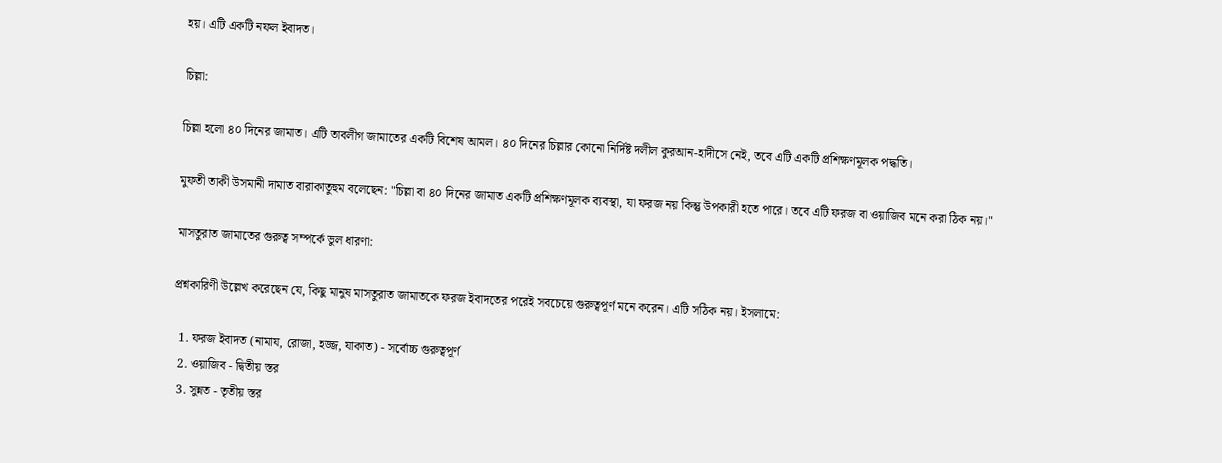হয়। এটি একটি নফল ইবাদত।

চিল্লা:

চিল্লা হলো ৪০ দিনের জামাত। এটি তাবলীগ জামাতের একটি বিশেষ আমল। ৪০ দিনের চিল্লার কোনো নির্দিষ্ট দলীল কুরআন-হাদীসে নেই, তবে এটি একটি প্রশিক্ষণমূলক পদ্ধতি।

মুফতী তাকী উসমানী দামাত বারাকাতুহুম বলেছেন: "চিল্লা বা ৪০ দিনের জামাত একটি প্রশিক্ষণমূলক ব্যবস্থা, যা ফরজ নয় কিন্তু উপকারী হতে পারে। তবে এটি ফরজ বা ওয়াজিব মনে করা ঠিক নয়।"

মাসতুরাত জামাতের গুরুত্ব সম্পর্কে ভুল ধারণা:

প্রশ্নকারিণী উল্লেখ করেছেন যে, কিছু মানুষ মাসতুরাত জামাতকে ফরজ ইবাদতের পরেই সবচেয়ে গুরুত্বপূর্ণ মনে করেন। এটি সঠিক নয়। ইসলামে:

  1. ফরজ ইবাদত (নামায, রোজা, হজ্জ, যাকাত) - সর্বোচ্চ গুরুত্বপূর্ণ
  2. ওয়াজিব - দ্বিতীয় স্তর
  3. সুন্নত - তৃতীয় স্তর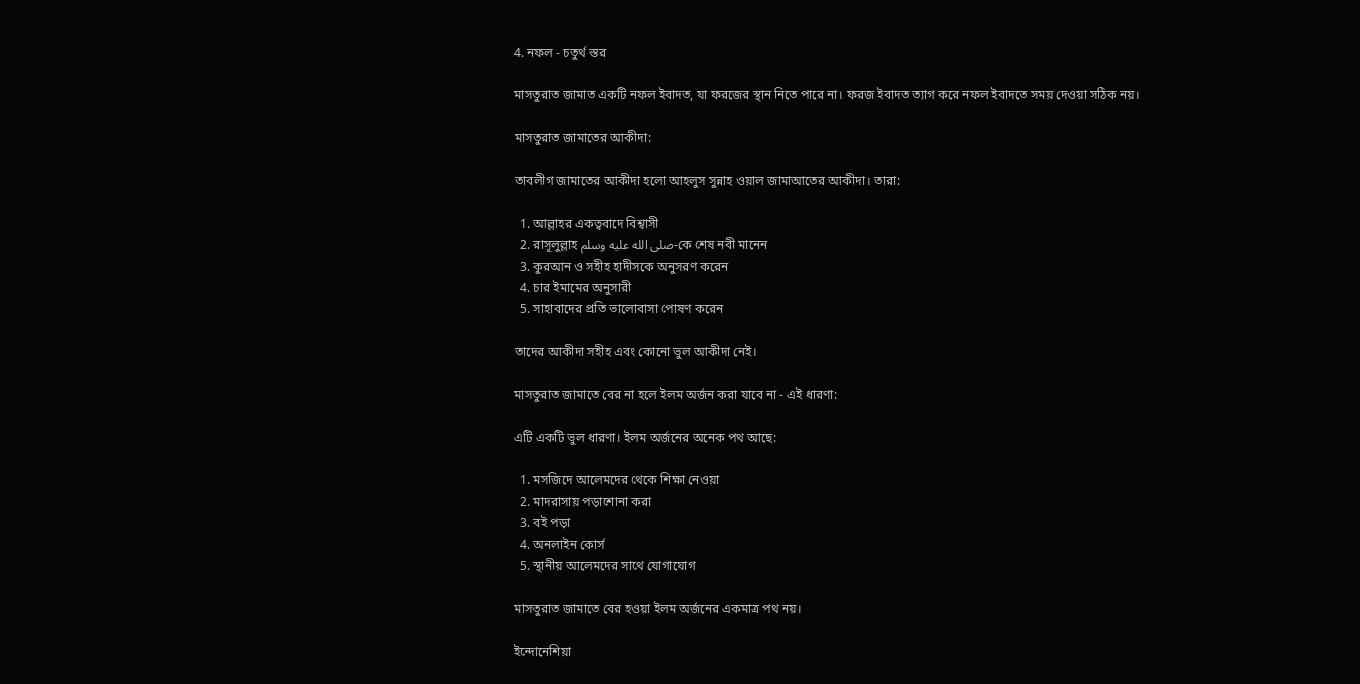4. নফল - চতুর্থ স্তর

মাসতুরাত জামাত একটি নফল ইবাদত, যা ফরজের স্থান নিতে পারে না। ফরজ ইবাদত ত্যাগ করে নফল ইবাদতে সময় দেওয়া সঠিক নয়।

মাসতুরাত জামাতের আকীদা:

তাবলীগ জামাতের আকীদা হলো আহলুস সুন্নাহ ওয়াল জামাআতের আকীদা। তারা:

  1. আল্লাহর একত্ববাদে বিশ্বাসী
  2. রাসূলুল্লাহ صلى الله عليه وسلم-কে শেষ নবী মানেন
  3. কুরআন ও সহীহ হাদীসকে অনুসরণ করেন
  4. চার ইমামের অনুসারী
  5. সাহাবাদের প্রতি ভালোবাসা পোষণ করেন

তাদের আকীদা সহীহ এবং কোনো ভুল আকীদা নেই।

মাসতুরাত জামাতে বের না হলে ইলম অর্জন করা যাবে না - এই ধারণা:

এটি একটি ভুল ধারণা। ইলম অর্জনের অনেক পথ আছে:

  1. মসজিদে আলেমদের থেকে শিক্ষা নেওয়া
  2. মাদরাসায় পড়াশোনা করা
  3. বই পড়া
  4. অনলাইন কোর্স
  5. স্থানীয় আলেমদের সাথে যোগাযোগ

মাসতুরাত জামাতে বের হওয়া ইলম অর্জনের একমাত্র পথ নয়।

ইন্দোনেশিয়া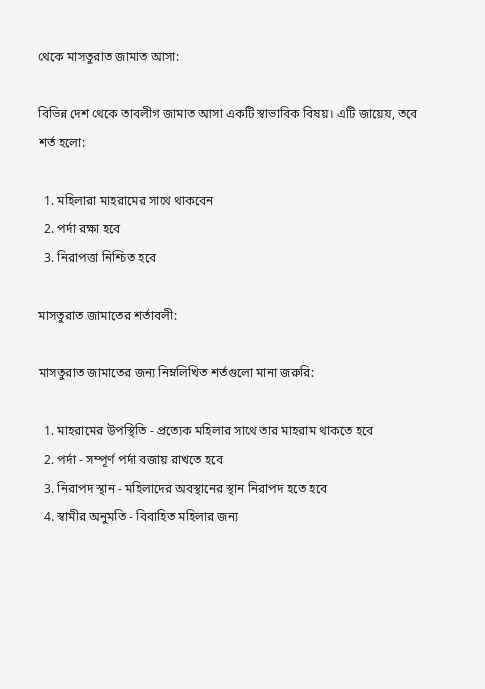থেকে মাসতুরাত জামাত আসা:

বিভিন্ন দেশ থেকে তাবলীগ জামাত আসা একটি স্বাভাবিক বিষয়। এটি জায়েয, তবে শর্ত হলো:

  1. মহিলারা মাহরামের সাথে থাকবেন
  2. পর্দা রক্ষা হবে
  3. নিরাপত্তা নিশ্চিত হবে

মাসতুরাত জামাতের শর্তাবলী:

মাসতুরাত জামাতের জন্য নিম্নলিখিত শর্তগুলো মানা জরুরি:

  1. মাহরামের উপস্থিতি - প্রত্যেক মহিলার সাথে তার মাহরাম থাকতে হবে
  2. পর্দা - সম্পূর্ণ পর্দা বজায় রাখতে হবে
  3. নিরাপদ স্থান - মহিলাদের অবস্থানের স্থান নিরাপদ হতে হবে
  4. স্বামীর অনুমতি - বিবাহিত মহিলার জন্য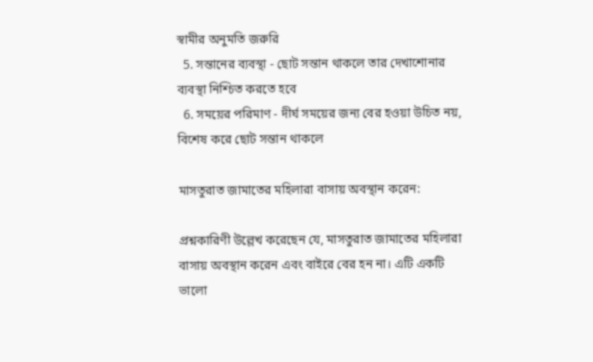স্বামীর অনুমতি জরুরি
  5. সন্তানের ব্যবস্থা - ছোট সন্তান থাকলে তার দেখাশোনার ব্যবস্থা নিশ্চিত করতে হবে
  6. সময়ের পরিমাণ - দীর্ঘ সময়ের জন্য বের হওয়া উচিত নয়, বিশেষ করে ছোট সন্তান থাকলে

মাসতুরাত জামাতের মহিলারা বাসায় অবস্থান করেন:

প্রশ্নকারিণী উল্লেখ করেছেন যে, মাসতুরাত জামাতের মহিলারা বাসায় অবস্থান করেন এবং বাইরে বের হন না। এটি একটি ভালো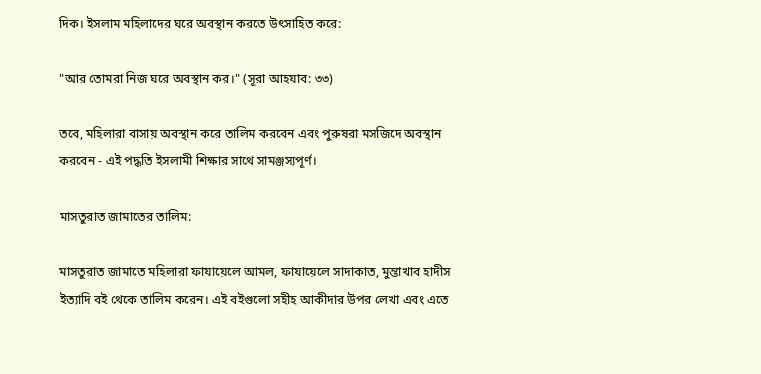দিক। ইসলাম মহিলাদের ঘরে অবস্থান করতে উৎসাহিত করে:

"আর তোমরা নিজ ঘরে অবস্থান কর।" (সূরা আহযাব: ৩৩)

তবে, মহিলারা বাসায় অবস্থান করে তালিম করবেন এবং পুরুষরা মসজিদে অবস্থান করবেন - এই পদ্ধতি ইসলামী শিক্ষার সাথে সামঞ্জস্যপূর্ণ।

মাসতুরাত জামাতের তালিম:

মাসতুরাত জামাতে মহিলারা ফাযায়েলে আমল, ফাযায়েলে সাদাকাত, মুন্তাখাব হাদীস ইত্যাদি বই থেকে তালিম করেন। এই বইগুলো সহীহ আকীদার উপর লেখা এবং এতে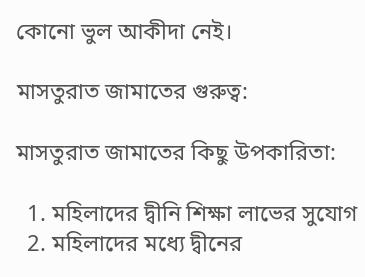কোনো ভুল আকীদা নেই।

মাসতুরাত জামাতের গুরুত্ব:

মাসতুরাত জামাতের কিছু উপকারিতা:

  1. মহিলাদের দ্বীনি শিক্ষা লাভের সুযোগ
  2. মহিলাদের মধ্যে দ্বীনের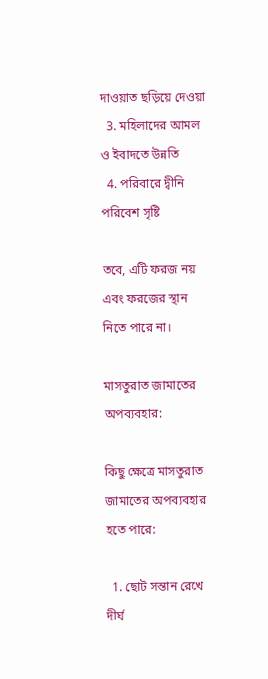দাওয়াত ছড়িয়ে দেওয়া
  3. মহিলাদের আমল ও ইবাদতে উন্নতি
  4. পরিবারে দ্বীনি পরিবেশ সৃষ্টি

তবে, এটি ফরজ নয় এবং ফরজের স্থান নিতে পারে না।

মাসতুরাত জামাতের অপব্যবহার:

কিছু ক্ষেত্রে মাসতুরাত জামাতের অপব্যবহার হতে পারে:

  1. ছোট সন্তান রেখে দীর্ঘ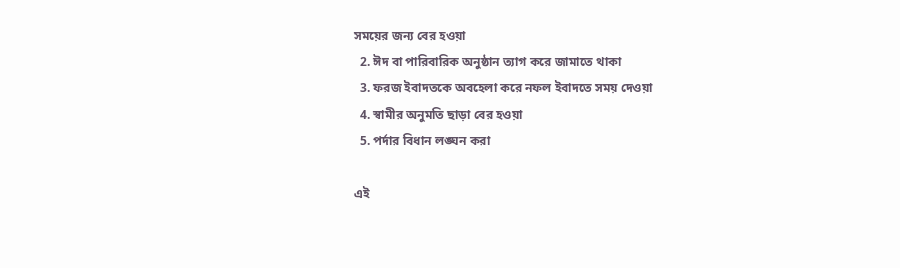সময়ের জন্য বের হওয়া
  2. ঈদ বা পারিবারিক অনুষ্ঠান ত্যাগ করে জামাতে থাকা
  3. ফরজ ইবাদতকে অবহেলা করে নফল ইবাদতে সময় দেওয়া
  4. স্বামীর অনুমতি ছাড়া বের হওয়া
  5. পর্দার বিধান লঙ্ঘন করা

এই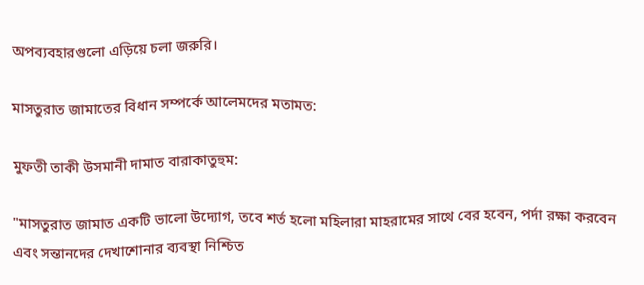অপব্যবহারগুলো এড়িয়ে চলা জরুরি।

মাসতুরাত জামাতের বিধান সম্পর্কে আলেমদের মতামত:

মুফতী তাকী উসমানী দামাত বারাকাতুহুম:

"মাসতুরাত জামাত একটি ভালো উদ্যোগ, তবে শর্ত হলো মহিলারা মাহরামের সাথে বের হবেন, পর্দা রক্ষা করবেন এবং সন্তানদের দেখাশোনার ব্যবস্থা নিশ্চিত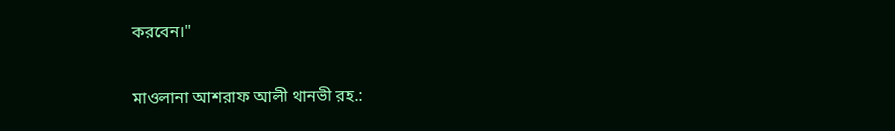করবেন।"

মাওলানা আশরাফ আলী থানভী রহ.: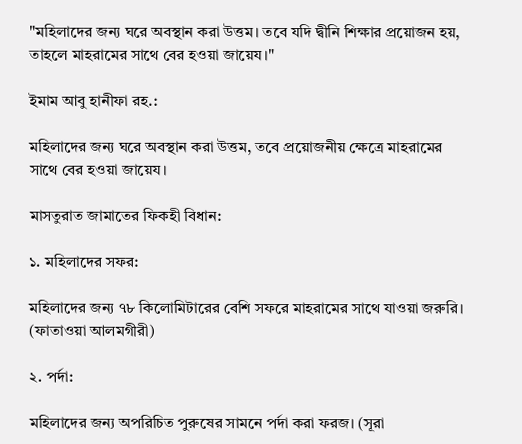"মহিলাদের জন্য ঘরে অবস্থান করা উত্তম। তবে যদি দ্বীনি শিক্ষার প্রয়োজন হয়, তাহলে মাহরামের সাথে বের হওয়া জায়েয।"

ইমাম আবু হানীফা রহ.:

মহিলাদের জন্য ঘরে অবস্থান করা উত্তম, তবে প্রয়োজনীয় ক্ষেত্রে মাহরামের সাথে বের হওয়া জায়েয।

মাসতুরাত জামাতের ফিকহী বিধান:

১. মহিলাদের সফর:

মহিলাদের জন্য ৭৮ কিলোমিটারের বেশি সফরে মাহরামের সাথে যাওয়া জরুরি। (ফাতাওয়া আলমগীরী)

২. পর্দা:

মহিলাদের জন্য অপরিচিত পুরুষের সামনে পর্দা করা ফরজ। (সূরা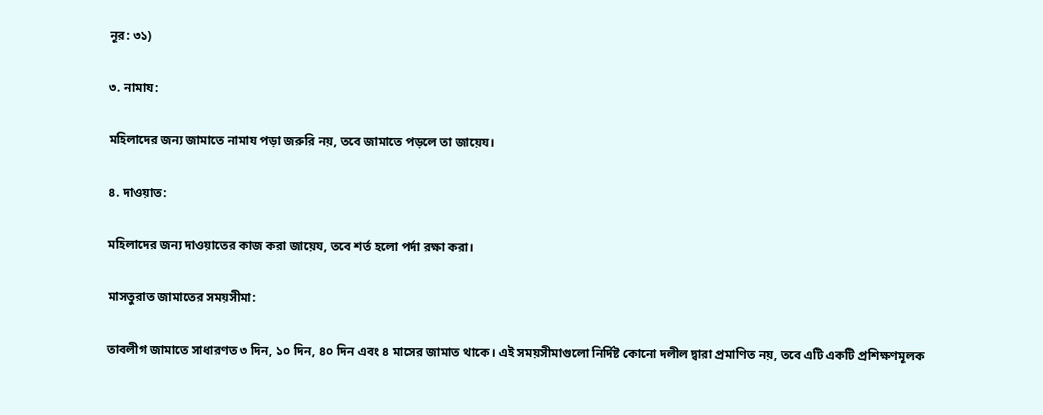নূর: ৩১)

৩. নামায:

মহিলাদের জন্য জামাতে নামায পড়া জরুরি নয়, তবে জামাতে পড়লে তা জায়েয।

৪. দাওয়াত:

মহিলাদের জন্য দাওয়াতের কাজ করা জায়েয, তবে শর্ত হলো পর্দা রক্ষা করা।

মাসতুরাত জামাতের সময়সীমা:

তাবলীগ জামাতে সাধারণত ৩ দিন, ১০ দিন, ৪০ দিন এবং ৪ মাসের জামাত থাকে। এই সময়সীমাগুলো নির্দিষ্ট কোনো দলীল দ্বারা প্রমাণিত নয়, তবে এটি একটি প্রশিক্ষণমূলক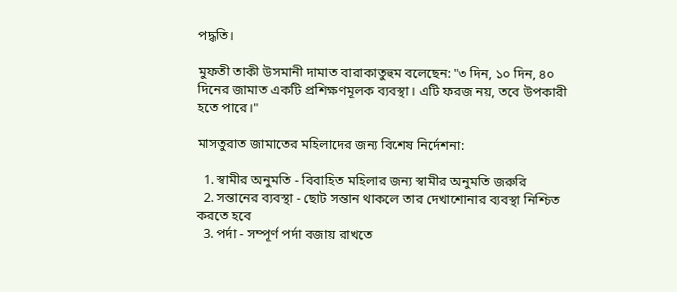পদ্ধতি।

মুফতী তাকী উসমানী দামাত বারাকাতুহুম বলেছেন: "৩ দিন, ১০ দিন, ৪০ দিনের জামাত একটি প্রশিক্ষণমূলক ব্যবস্থা। এটি ফরজ নয়, তবে উপকারী হতে পারে।"

মাসতুরাত জামাতের মহিলাদের জন্য বিশেষ নির্দেশনা:

  1. স্বামীর অনুমতি - বিবাহিত মহিলার জন্য স্বামীর অনুমতি জরুরি
  2. সন্তানের ব্যবস্থা - ছোট সন্তান থাকলে তার দেখাশোনার ব্যবস্থা নিশ্চিত করতে হবে
  3. পর্দা - সম্পূর্ণ পর্দা বজায় রাখতে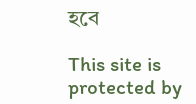হবে

This site is protected by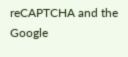reCAPTCHA and the Google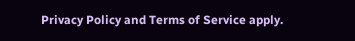Privacy Policy and Terms of Service apply.